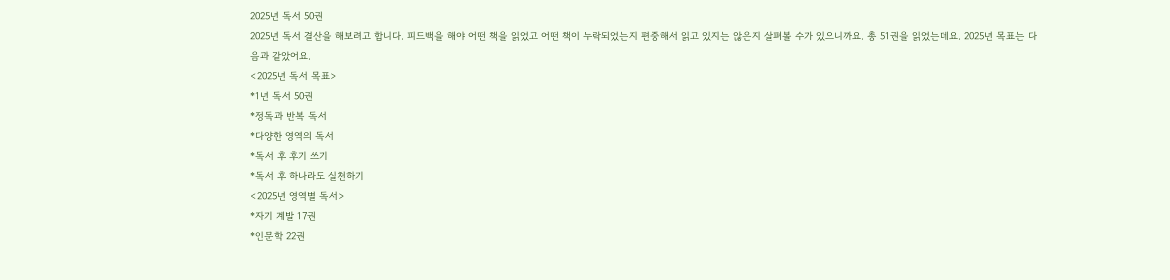2025년 독서 50권
2025년 독서 결산을 해보려고 합니다. 피드백을 해야 어떤 책을 읽었고 어떤 책이 누락되었는지 편중해서 읽고 있지는 않은지 살펴볼 수가 있으니까요. 총 51권을 읽었는데요. 2025년 목표는 다음과 같았어요.
<2025년 독서 목표>
*1년 독서 50권
*정독과 반복 독서
*다양한 영역의 독서
*독서 후 후기 쓰기
*독서 후 하나라도 실천하기
<2025년 영역별 독서>
*자기 계발 17권
*인문학 22권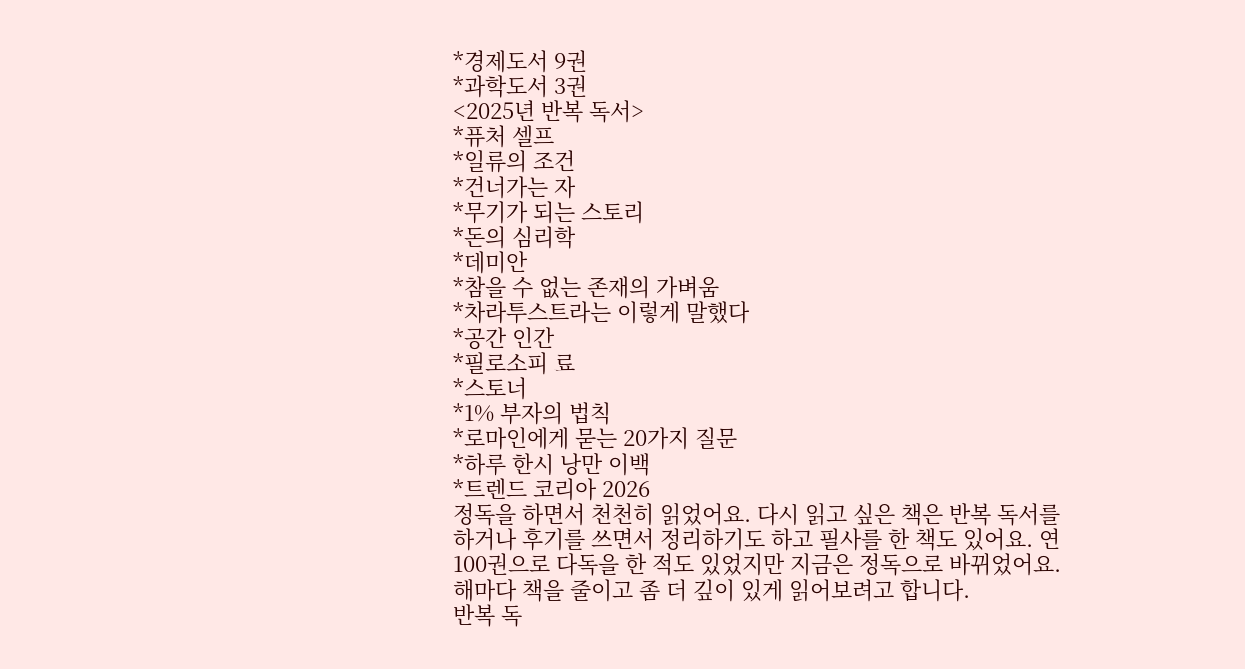*경제도서 9권
*과학도서 3권
<2025년 반복 독서>
*퓨처 셀프
*일류의 조건
*건너가는 자
*무기가 되는 스토리
*돈의 심리학
*데미안
*참을 수 없는 존재의 가벼움
*차라투스트라는 이렇게 말했다
*공간 인간
*필로소피 료
*스토너
*1% 부자의 법칙
*로마인에게 묻는 20가지 질문
*하루 한시 낭만 이백
*트렌드 코리아 2026
정독을 하면서 천천히 읽었어요. 다시 읽고 싶은 책은 반복 독서를 하거나 후기를 쓰면서 정리하기도 하고 필사를 한 책도 있어요. 연 100권으로 다독을 한 적도 있었지만 지금은 정독으로 바뀌었어요. 해마다 책을 줄이고 좀 더 깊이 있게 읽어보려고 합니다.
반복 독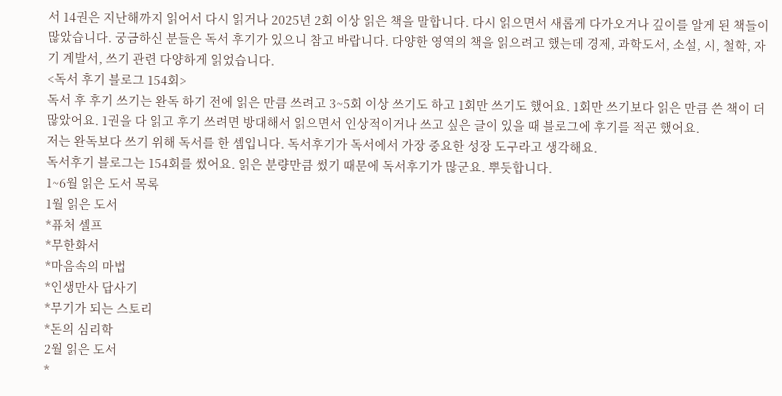서 14권은 지난해까지 읽어서 다시 읽거나 2025년 2회 이상 읽은 책을 말합니다. 다시 읽으면서 새롭게 다가오거나 깊이를 알게 된 책들이 많았습니다. 궁금하신 분들은 독서 후기가 있으니 참고 바랍니다. 다양한 영역의 책을 읽으려고 했는데 경제, 과학도서, 소설, 시, 철학, 자기 계발서, 쓰기 관련 다양하게 읽었습니다.
<독서 후기 블로그 154회>
독서 후 후기 쓰기는 완독 하기 전에 읽은 만큼 쓰려고 3~5회 이상 쓰기도 하고 1회만 쓰기도 했어요. 1회만 쓰기보다 읽은 만큼 쓴 책이 더 많았어요. 1권을 다 읽고 후기 쓰려면 방대해서 읽으면서 인상적이거나 쓰고 싶은 글이 있을 때 블로그에 후기를 적곤 했어요.
저는 완독보다 쓰기 위해 독서를 한 셈입니다. 독서후기가 독서에서 가장 중요한 성장 도구라고 생각해요.
독서후기 블로그는 154회를 썼어요. 읽은 분량만큼 썼기 때문에 독서후기가 많군요. 뿌듯합니다.
1~6월 읽은 도서 목록
1월 읽은 도서
*퓨처 셀프
*무한화서
*마음속의 마법
*인생만사 답사기
*무기가 되는 스토리
*돈의 심리학
2월 읽은 도서
*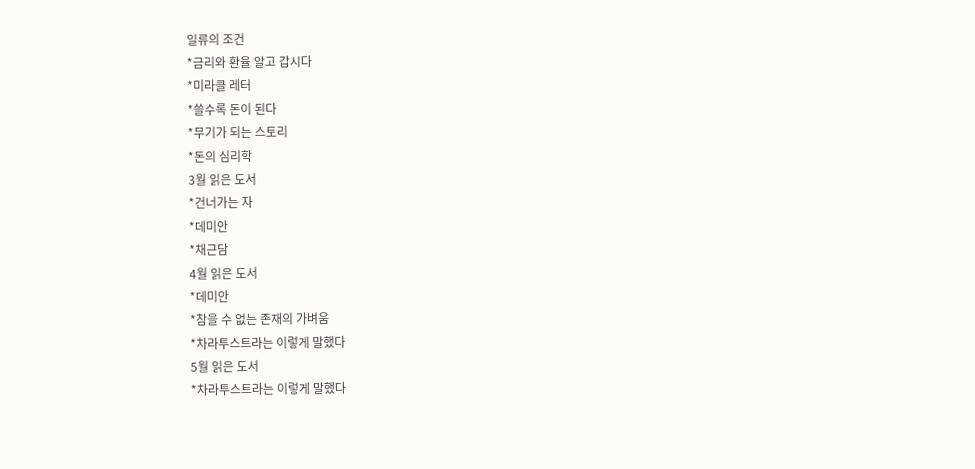일류의 조건
*금리와 환율 알고 갑시다
*미라클 레터
*쓸수록 돈이 된다
*무기가 되는 스토리
*돈의 심리학
3월 읽은 도서
*건너가는 자
*데미안
*채근담
4월 읽은 도서
*데미안
*참을 수 없는 존재의 가벼움
*차라투스트라는 이렇게 말했다
5월 읽은 도서
*차라투스트라는 이렇게 말했다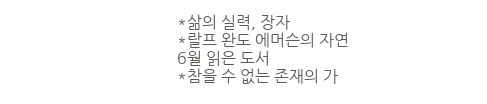*삶의 실력, 장자
*랄프 완도 에머슨의 자연
6월 읽은 도서
*참을 수 없는 존재의 가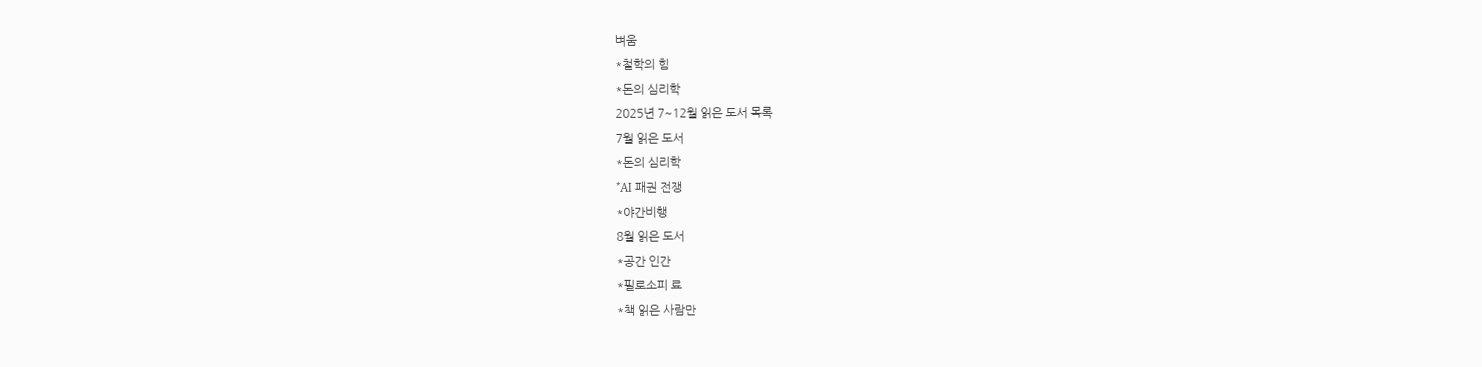벼움
*철학의 힘
*돈의 심리학
2025년 7~12월 읽은 도서 목록
7월 읽은 도서
*돈의 심리학
*AI 패권 전쟁
*야간비행
8월 읽은 도서
*공간 인간
*필로소피 료
*책 읽은 사람만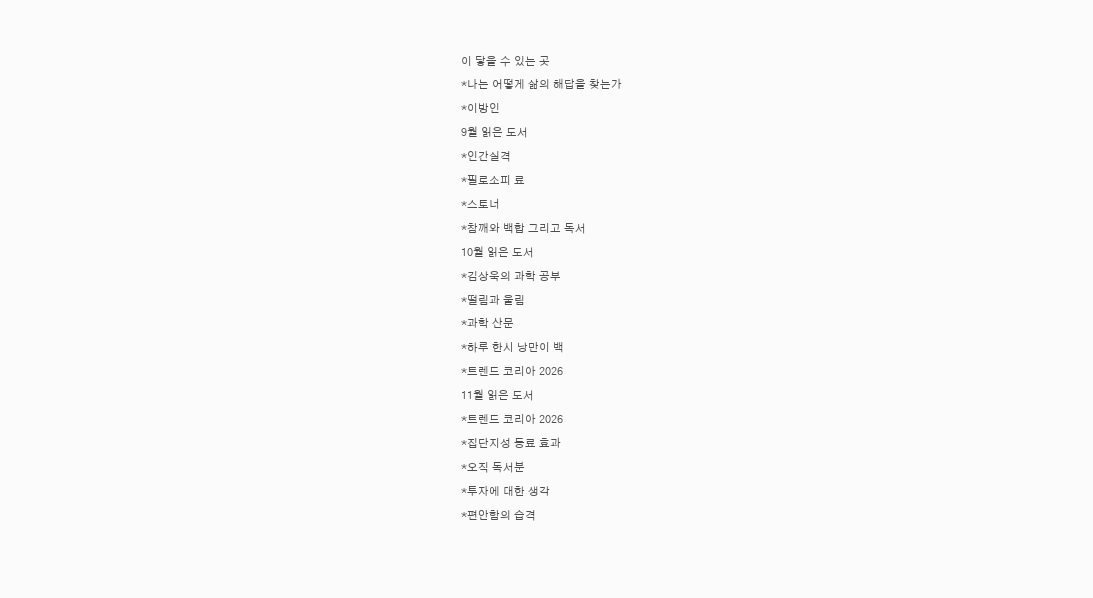이 닿을 수 있는 곳
*나는 어떻게 삶의 해답을 찾는가
*이방인
9월 읽은 도서
*인간실격
*필로소피 료
*스토너
*참깨와 백합 그리고 독서
10월 읽은 도서
*김상욱의 과학 공부
*떨림과 울림
*과학 산문
*하루 한시 낭만이 백
*트렌드 코리아 2026
11월 읽은 도서
*트렌드 코리아 2026
*집단지성 동료 효과
*오직 독서분
*투자에 대한 생각
*편안함의 습격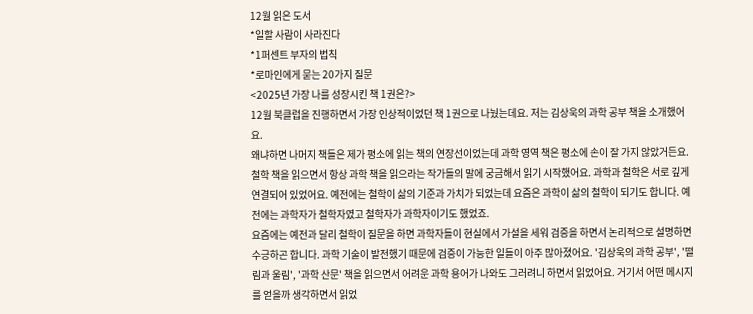12월 읽은 도서
*일할 사람이 사라진다
*1퍼센트 부자의 법칙
*로마인에게 묻는 20가지 질문
<2025년 가장 나를 성장시킨 책 1권은?>
12월 북클럽을 진행하면서 가장 인상적이었던 책 1권으로 나눴는데요. 저는 김상욱의 과학 공부 책을 소개했어요.
왜냐하면 나머지 책들은 제가 평소에 읽는 책의 연장선이었는데 과학 영역 책은 평소에 손이 잘 가지 않았거든요. 철학 책을 읽으면서 항상 과학 책을 읽으라는 작가들의 말에 궁금해서 읽기 시작했어요. 과학과 철학은 서로 깊게 연결되어 있었어요. 예전에는 철학이 삶의 기준과 가치가 되었는데 요즘은 과학이 삶의 철학이 되기도 합니다. 예전에는 과학자가 철학자였고 철학자가 과학자이기도 했었죠.
요즘에는 예전과 달리 철학이 질문을 하면 과학자들이 현실에서 가설을 세워 검증을 하면서 논리적으로 설명하면 수긍하곤 합니다. 과학 기술이 발전했기 때문에 검증이 가능한 일들이 아주 많아졌어요. '김상욱의 과학 공부', '떨림과 울림', '과학 산문' 책을 읽으면서 어려운 과학 용어가 나와도 그러려니 하면서 읽었어요. 거기서 어떤 메시지를 얻을까 생각하면서 읽었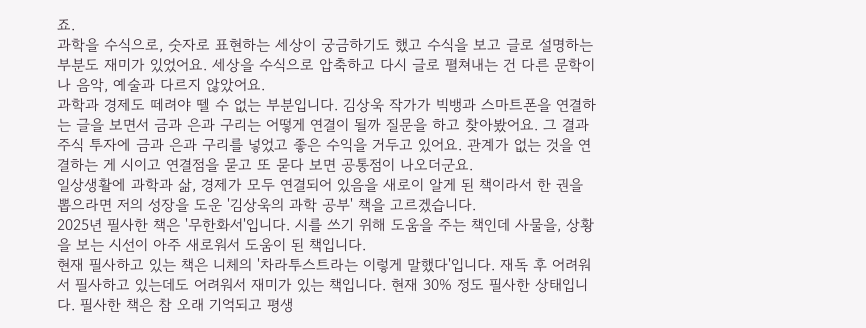죠.
과학을 수식으로, 숫자로 표현하는 세상이 궁금하기도 했고 수식을 보고 글로 설명하는 부분도 재미가 있었어요. 세상을 수식으로 압축하고 다시 글로 펼쳐내는 건 다른 문학이나 음악, 예술과 다르지 않았어요.
과학과 경제도 떼려야 뗄 수 없는 부분입니다. 김상욱 작가가 빅뱅과 스마트폰을 연결하는 글을 보면서 금과 은과 구리는 어떻게 연결이 될까 질문을 하고 찾아봤어요. 그 결과 주식 투자에 금과 은과 구리를 넣었고 좋은 수익을 거두고 있어요. 관계가 없는 것을 연결하는 게 시이고 연결점을 묻고 또 묻다 보면 공통점이 나오더군요.
일상생활에 과학과 삶, 경제가 모두 연결되어 있음을 새로이 알게 된 책이라서 한 권을 뽑으라면 저의 성장을 도운 '김상욱의 과학 공부' 책을 고르겠습니다.
2025년 필사한 책은 '무한화서'입니다. 시를 쓰기 위해 도움을 주는 책인데 사물을, 상황을 보는 시선이 아주 새로워서 도움이 된 책입니다.
현재 필사하고 있는 책은 니체의 '차라투스트라는 이렇게 말했다'입니다. 재독 후 어려워서 필사하고 있는데도 어려워서 재미가 있는 책입니다. 현재 30% 정도 필사한 상태입니다. 필사한 책은 참 오래 기억되고 평생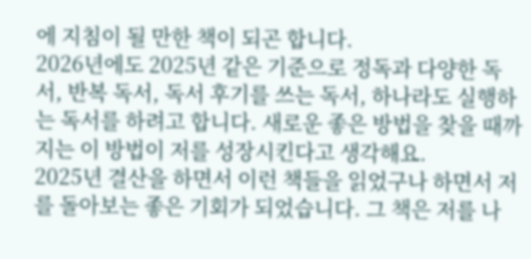에 지침이 될 만한 책이 되곤 합니다.
2026년에도 2025년 같은 기준으로 정독과 다양한 독서, 반복 독서, 독서 후기를 쓰는 독서, 하나라도 실행하는 독서를 하려고 합니다. 새로운 좋은 방법을 찾을 때까지는 이 방법이 저를 성장시킨다고 생각해요.
2025년 결산을 하면서 이런 책들을 읽었구나 하면서 저를 돌아보는 좋은 기회가 되었습니다. 그 책은 저를 나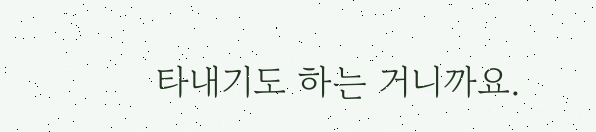타내기도 하는 거니까요.